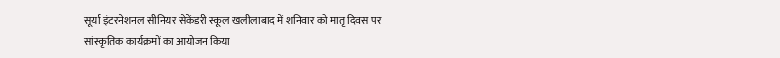सूर्या इंटरनेशनल सीनियर सेकेंडरी स्कूल खलीलाबाद में शनिवार को मातृ दिवस पर सांस्कृतिक कार्यक्रमों का आयोजन किया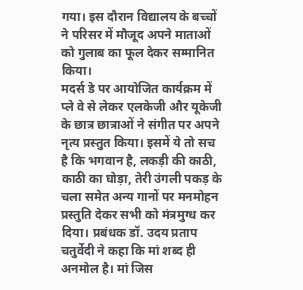गया। इस दौरान विद्यालय के बच्चों ने परिसर में मौजूद अपने माताओं को गुलाब का फूल देकर सम्मानित किया।
मदर्स डे पर आयोजित कार्यक्रम में प्ले वे से लेकर एलकेजी और यूकेजी के छात्र छात्राओं ने संगीत पर अपने नृत्य प्रस्तुत किया। इसमें ये तो सच है कि भगवान है, लकड़ी की काठी, काठी का घोड़ा, तेरी उंगली पकड़ के चला समेत अन्य गानों पर मनमोहन प्रस्तुति देकर सभी को मंत्रमुग्ध कर दिया। प्रबंधक डॉ. उदय प्रताप चतुर्वेदी ने कहा कि मां शब्द ही अनमोल है। मां जिस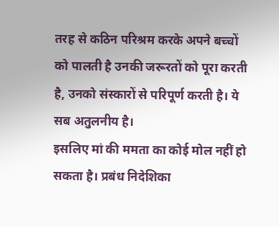तरह से कठिन परिश्रम करके अपने बच्चों को पालती है उनकी जरूरतों को पूरा करती है, उनको संस्कारों से परिपूर्ण करती है। ये सब अतुलनीय है।
इसलिए मां की ममता का कोई मोल नहीं हो सकता है। प्रबंध निदेशिका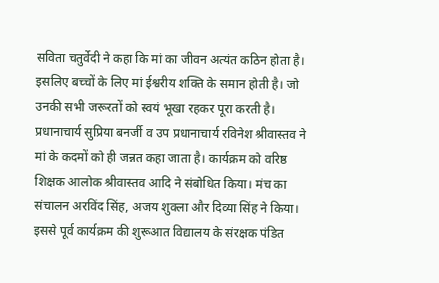सविता चतुर्वेदी ने कहा कि मां का जीवन अत्यंत कठिन होता है। इसलिए बच्चों के लिए मां ईश्वरीय शक्ति के समान होती है। जो उनकी सभी जरूरतों को स्वयं भूखा रहकर पूरा करती है। प्रधानाचार्य सुप्रिया बनर्जी व उप प्रधानाचार्य रविनेश श्रीवास्तव ने मां के कदमों को ही जन्नत कहा जाता है। कार्यक्रम को वरिष्ठ शिक्षक आलोक श्रीवास्तव आदि ने संबोधित किया। मंच का संचालन अरविंद सिंह, अजय शुक्ला और दिव्या सिंह ने किया। इससे पूर्व कार्यक्रम की शुरूआत विद्यालय के संरक्षक पंडित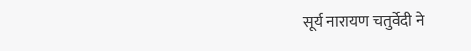सूर्य नारायण चतुर्वेदी ने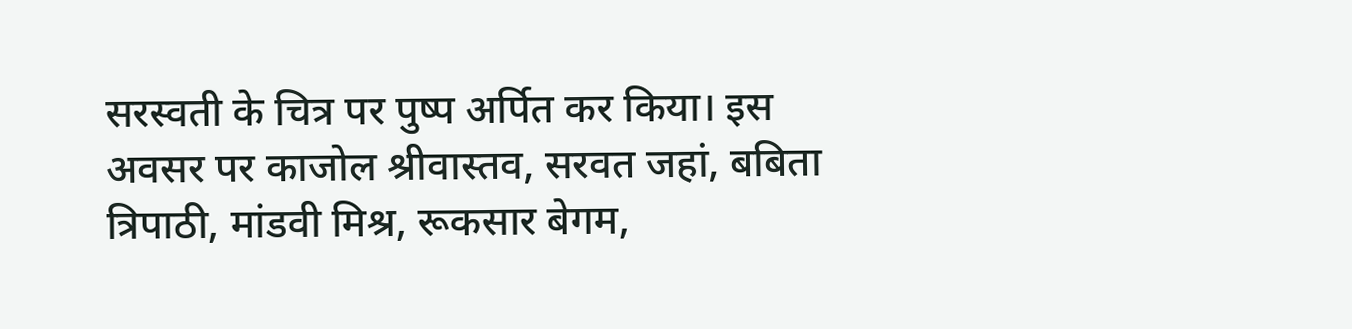सरस्वती के चित्र पर पुष्प अर्पित कर किया। इस अवसर पर काजोल श्रीवास्तव, सरवत जहां, बबिता त्रिपाठी, मांडवी मिश्र, रूकसार बेगम,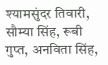श्यामसुंदर तिवारी, सौम्या सिंह, रूबी गुप्त, अनविता सिंह,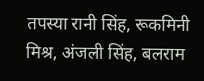तपस्या रानी सिंह, रूकमिनी मिश्र, अंजली सिंह, बलराम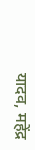यादव, महेंद्र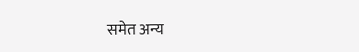समेत अन्य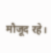मौजूद रहे।